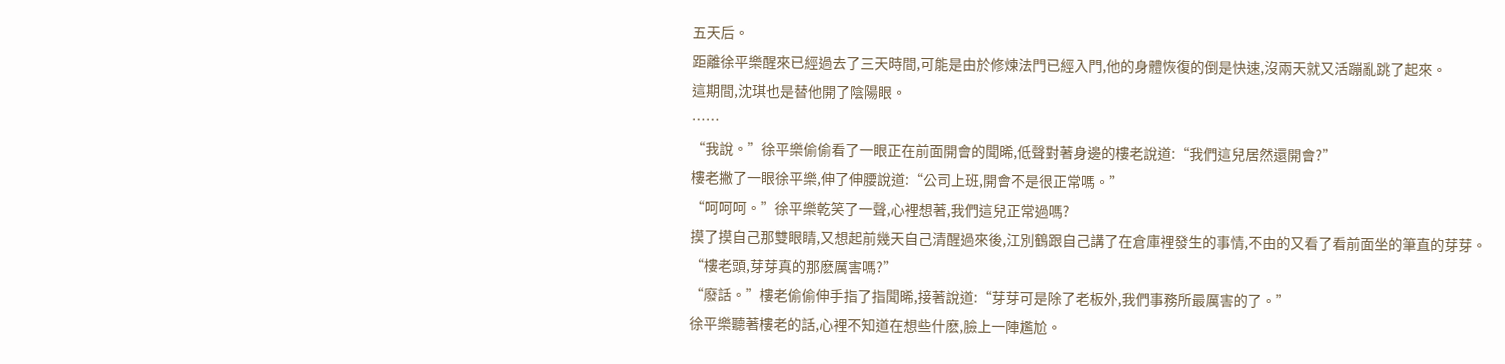五天后。
距離徐平樂醒來已經過去了三天時間,可能是由於修煉法門已經入門,他的身體恢復的倒是快速,沒兩天就又活蹦亂跳了起來。
這期間,沈琪也是替他開了陰陽眼。
……
“我說。”徐平樂偷偷看了一眼正在前面開會的聞晞,低聲對著身邊的樓老說道:“我們這兒居然還開會?”
樓老撇了一眼徐平樂,伸了伸腰說道:“公司上班,開會不是很正常嗎。”
“呵呵呵。”徐平樂乾笑了一聲,心裡想著,我們這兒正常過嗎?
摸了摸自己那雙眼睛,又想起前幾天自己清醒過來後,江別鶴跟自己講了在倉庫裡發生的事情,不由的又看了看前面坐的筆直的芽芽。
“樓老頭,芽芽真的那麽厲害嗎?”
“廢話。”樓老偷偷伸手指了指聞晞,接著說道:“芽芽可是除了老板外,我們事務所最厲害的了。”
徐平樂聽著樓老的話,心裡不知道在想些什麽,臉上一陣尷尬。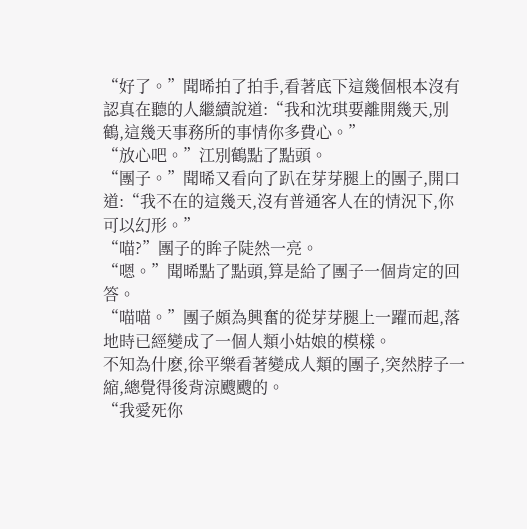“好了。”聞晞拍了拍手,看著底下這幾個根本沒有認真在聽的人繼續說道:“我和沈琪要離開幾天,別鶴,這幾天事務所的事情你多費心。”
“放心吧。”江別鶴點了點頭。
“團子。”聞晞又看向了趴在芽芽腿上的團子,開口道:“我不在的這幾天,沒有普通客人在的情況下,你可以幻形。”
“喵?”團子的眸子陡然一亮。
“嗯。”聞晞點了點頭,算是給了團子一個肯定的回答。
“喵喵。”團子頗為興奮的從芽芽腿上一躍而起,落地時已經變成了一個人類小姑娘的模樣。
不知為什麽,徐平樂看著變成人類的團子,突然脖子一縮,總覺得後背涼颼颼的。
“我愛死你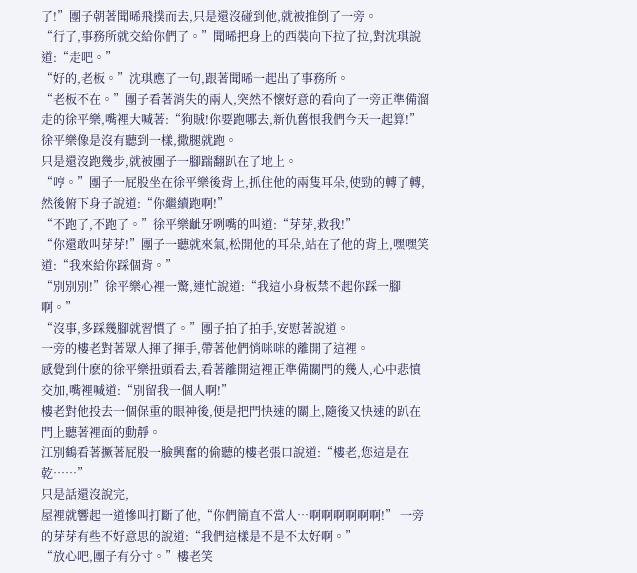了!”團子朝著聞晞飛撲而去,只是還沒碰到他,就被推倒了一旁。
“行了,事務所就交給你們了。”聞晞把身上的西裝向下拉了拉,對沈琪說道:“走吧。”
“好的,老板。”沈琪應了一句,跟著聞晞一起出了事務所。
“老板不在。”團子看著消失的兩人,突然不懷好意的看向了一旁正準備溜走的徐平樂,嘴裡大喊著:“狗賊!你要跑哪去,新仇舊恨我們今天一起算!”
徐平樂像是沒有聽到一樣,撒腿就跑。
只是還沒跑幾步,就被團子一腳踹翻趴在了地上。
“哼。”團子一屁股坐在徐平樂後背上,抓住他的兩隻耳朵,使勁的轉了轉,然後俯下身子說道:“你繼續跑啊!”
“不跑了,不跑了。”徐平樂齜牙咧嘴的叫道:“芽芽,救我!”
“你還敢叫芽芽!”團子一聽就來氣,松開他的耳朵,站在了他的背上,嘿嘿笑道:“我來給你踩個背。”
“別別別!”徐平樂心裡一驚,連忙說道:“我這小身板禁不起你踩一腳啊。”
“沒事,多踩幾腳就習慣了。”團子拍了拍手,安慰著說道。
一旁的樓老對著眾人揮了揮手,帶著他們悄咪咪的離開了這裡。
感覺到什麽的徐平樂扭頭看去,看著離開這裡正準備關門的幾人,心中悲憤交加,嘴裡喊道:“別留我一個人啊!”
樓老對他投去一個保重的眼神後,便是把門快速的關上,隨後又快速的趴在門上聽著裡面的動靜。
江別鶴看著撅著屁股一臉興奮的偷聽的樓老張口說道:“樓老,您這是在乾……”
只是話還沒說完,
屋裡就響起一道慘叫打斷了他,“你們簡直不當人…啊啊啊啊啊啊!” 一旁的芽芽有些不好意思的說道:“我們這樣是不是不太好啊。”
“放心吧,團子有分寸。”樓老笑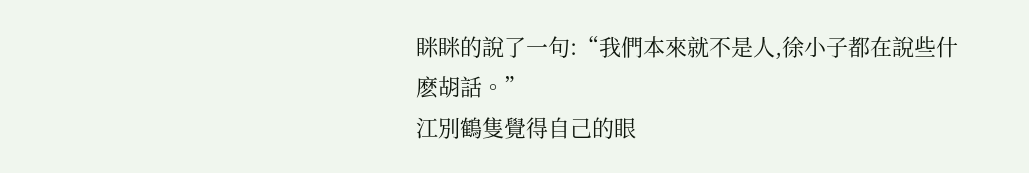眯眯的說了一句:“我們本來就不是人,徐小子都在說些什麽胡話。”
江別鶴隻覺得自己的眼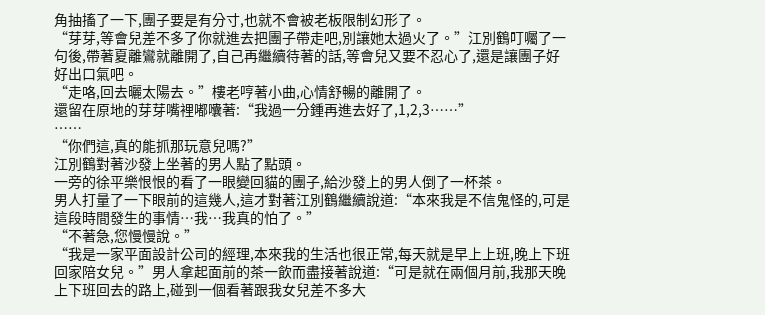角抽搐了一下,團子要是有分寸,也就不會被老板限制幻形了。
“芽芽,等會兒差不多了你就進去把團子帶走吧,別讓她太過火了。”江別鶴叮囑了一句後,帶著夏離鸞就離開了,自己再繼續待著的話,等會兒又要不忍心了,還是讓團子好好出口氣吧。
“走咯,回去曬太陽去。”樓老哼著小曲,心情舒暢的離開了。
還留在原地的芽芽嘴裡嘟囔著:“我過一分鍾再進去好了,1,2,3……”
……
“你們這,真的能抓那玩意兒嗎?”
江別鶴對著沙發上坐著的男人點了點頭。
一旁的徐平樂恨恨的看了一眼變回貓的團子,給沙發上的男人倒了一杯茶。
男人打量了一下眼前的這幾人,這才對著江別鶴繼續說道:“本來我是不信鬼怪的,可是這段時間發生的事情…我…我真的怕了。”
“不著急,您慢慢說。”
“我是一家平面設計公司的經理,本來我的生活也很正常,每天就是早上上班,晚上下班回家陪女兒。”男人拿起面前的茶一飲而盡接著說道:“可是就在兩個月前,我那天晚上下班回去的路上,碰到一個看著跟我女兒差不多大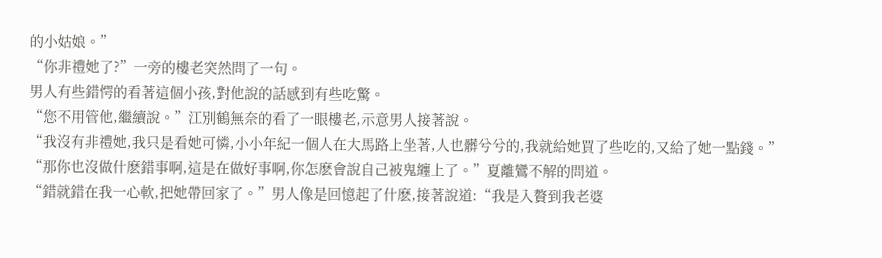的小姑娘。”
“你非禮她了?”一旁的樓老突然問了一句。
男人有些錯愕的看著這個小孩,對他說的話感到有些吃驚。
“您不用管他,繼續說。”江別鶴無奈的看了一眼樓老,示意男人接著說。
“我沒有非禮她,我只是看她可憐,小小年紀一個人在大馬路上坐著,人也髒兮兮的,我就給她買了些吃的,又給了她一點錢。”
“那你也沒做什麽錯事啊,這是在做好事啊,你怎麽會說自己被鬼纏上了。”夏離鸞不解的問道。
“錯就錯在我一心軟,把她帶回家了。”男人像是回憶起了什麽,接著說道:“我是入贅到我老婆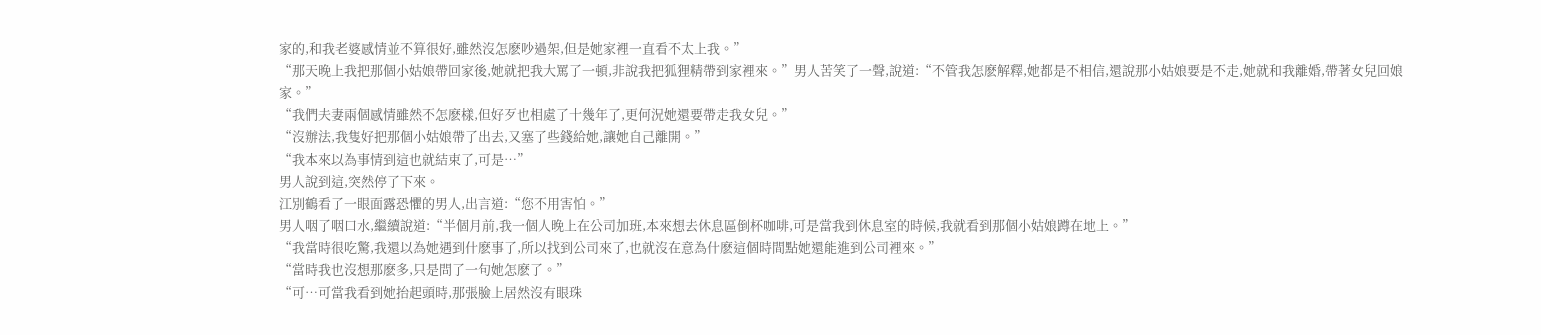家的,和我老婆感情並不算很好,雖然沒怎麽吵過架,但是她家裡一直看不太上我。”
“那天晚上我把那個小姑娘帶回家後,她就把我大罵了一頓,非說我把狐狸精帶到家裡來。”男人苦笑了一聲,說道:“不管我怎麽解釋,她都是不相信,還說那小姑娘要是不走,她就和我離婚,帶著女兒回娘家。”
“我們夫妻兩個感情雖然不怎麽樣,但好歹也相處了十幾年了,更何況她還要帶走我女兒。”
“沒辦法,我隻好把那個小姑娘帶了出去,又塞了些錢給她,讓她自己離開。”
“我本來以為事情到這也就結束了,可是…”
男人說到這,突然停了下來。
江別鶴看了一眼面露恐懼的男人,出言道:“您不用害怕。”
男人咽了咽口水,繼續說道:“半個月前,我一個人晚上在公司加班,本來想去休息區倒杯咖啡,可是當我到休息室的時候,我就看到那個小姑娘蹲在地上。”
“我當時很吃驚,我還以為她遇到什麽事了,所以找到公司來了,也就沒在意為什麽這個時間點她還能進到公司裡來。”
“當時我也沒想那麽多,只是問了一句她怎麽了。”
“可…可當我看到她抬起頭時,那張臉上居然沒有眼珠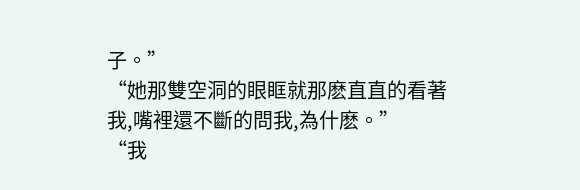子。”
“她那雙空洞的眼眶就那麽直直的看著我,嘴裡還不斷的問我,為什麽。”
“我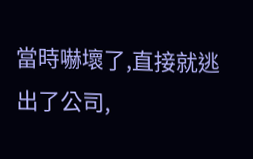當時嚇壞了,直接就逃出了公司,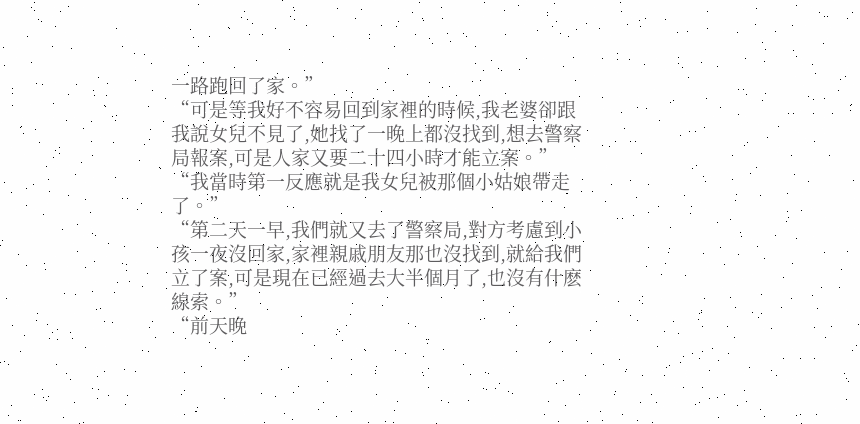一路跑回了家。”
“可是等我好不容易回到家裡的時候,我老婆卻跟我說女兒不見了,她找了一晚上都沒找到,想去警察局報案,可是人家又要二十四小時才能立案。”
“我當時第一反應就是我女兒被那個小姑娘帶走了。”
“第二天一早,我們就又去了警察局,對方考慮到小孩一夜沒回家,家裡親戚朋友那也沒找到,就給我們立了案,可是現在已經過去大半個月了,也沒有什麽線索。”
“前天晚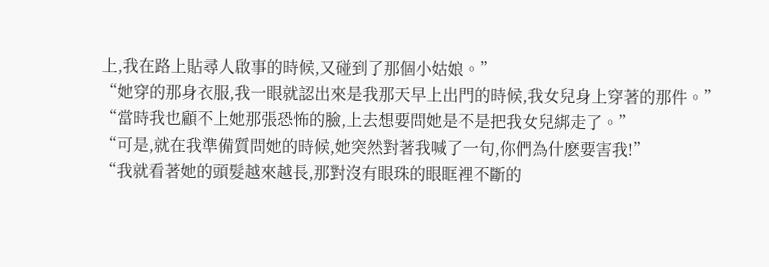上,我在路上貼尋人啟事的時候,又碰到了那個小姑娘。”
“她穿的那身衣服,我一眼就認出來是我那天早上出門的時候,我女兒身上穿著的那件。”
“當時我也顧不上她那張恐怖的臉,上去想要問她是不是把我女兒綁走了。”
“可是,就在我準備質問她的時候,她突然對著我喊了一句,你們為什麽要害我!”
“我就看著她的頭髮越來越長,那對沒有眼珠的眼眶裡不斷的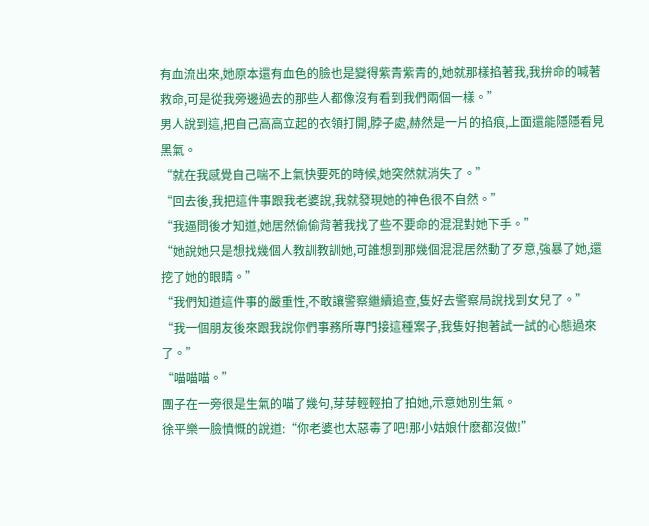有血流出來,她原本還有血色的臉也是變得紫青紫青的,她就那樣掐著我,我拚命的喊著救命,可是從我旁邊過去的那些人都像沒有看到我們兩個一樣。”
男人說到這,把自己高高立起的衣領打開,脖子處,赫然是一片的掐痕,上面還能隱隱看見黑氣。
“就在我感覺自己喘不上氣快要死的時候,她突然就消失了。”
“回去後,我把這件事跟我老婆說,我就發現她的神色很不自然。”
“我逼問後才知道,她居然偷偷背著我找了些不要命的混混對她下手。”
“她說她只是想找幾個人教訓教訓她,可誰想到那幾個混混居然動了歹意,強暴了她,還挖了她的眼睛。”
“我們知道這件事的嚴重性,不敢讓警察繼續追查,隻好去警察局說找到女兒了。”
“我一個朋友後來跟我說你們事務所專門接這種案子,我隻好抱著試一試的心態過來了。”
“喵喵喵。”
團子在一旁很是生氣的喵了幾句,芽芽輕輕拍了拍她,示意她別生氣。
徐平樂一臉憤慨的說道:“你老婆也太惡毒了吧!那小姑娘什麽都沒做!”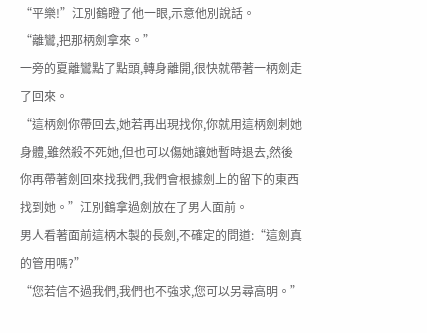“平樂!”江別鶴瞪了他一眼,示意他別說話。
“離鸞,把那柄劍拿來。”
一旁的夏離鸞點了點頭,轉身離開,很快就帶著一柄劍走了回來。
“這柄劍你帶回去,她若再出現找你,你就用這柄劍刺她身體,雖然殺不死她,但也可以傷她讓她暫時退去,然後你再帶著劍回來找我們,我們會根據劍上的留下的東西找到她。”江別鶴拿過劍放在了男人面前。
男人看著面前這柄木製的長劍,不確定的問道:“這劍真的管用嗎?”
“您若信不過我們,我們也不強求,您可以另尋高明。”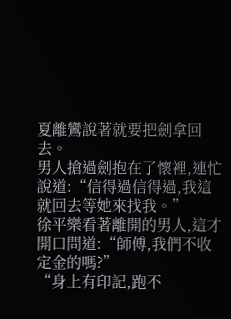夏離鸞說著就要把劍拿回去。
男人搶過劍抱在了懷裡,連忙說道:“信得過信得過,我這就回去等她來找我。”
徐平樂看著離開的男人,這才開口問道:“師傅,我們不收定金的嗎?”
“身上有印記,跑不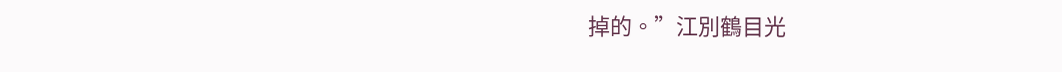掉的。”江別鶴目光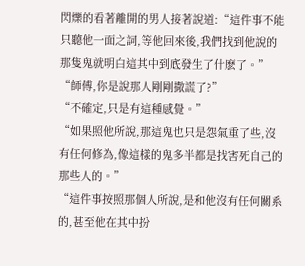閃爍的看著離開的男人接著說道:“這件事不能只聽他一面之詞,等他回來後,我們找到他說的那隻鬼就明白這其中到底發生了什麽了。”
“師傅,你是說那人剛剛撒謊了?”
“不確定,只是有這種感覺。”
“如果照他所說,那這鬼也只是怨氣重了些,沒有任何修為,像這樣的鬼多半都是找害死自己的那些人的。”
“這件事按照那個人所說,是和他沒有任何關系的,甚至他在其中扮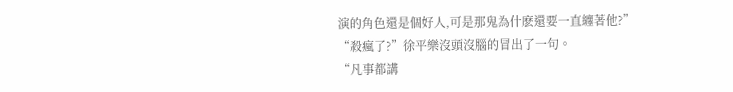演的角色還是個好人,可是那鬼為什麽還要一直纏著他?”
“殺瘋了?”徐平樂沒頭沒腦的冒出了一句。
“凡事都講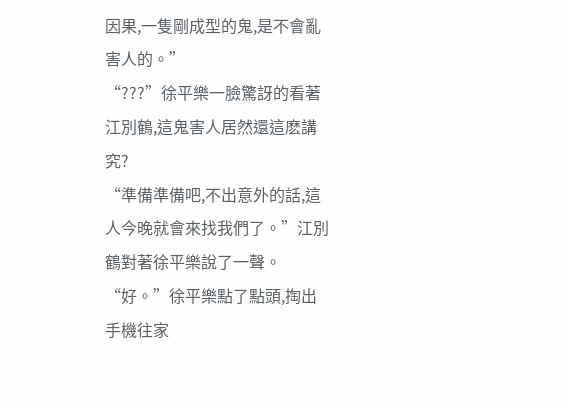因果,一隻剛成型的鬼,是不會亂害人的。”
“???”徐平樂一臉驚訝的看著江別鶴,這鬼害人居然還這麽講究?
“準備準備吧,不出意外的話,這人今晚就會來找我們了。”江別鶴對著徐平樂說了一聲。
“好。”徐平樂點了點頭,掏出手機往家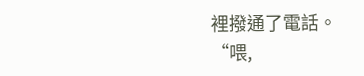裡撥通了電話。
“喂,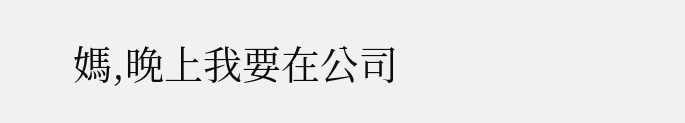媽,晚上我要在公司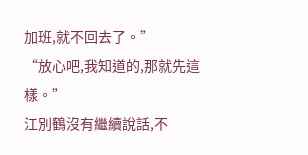加班,就不回去了。”
“放心吧,我知道的,那就先這樣。”
江別鶴沒有繼續說話,不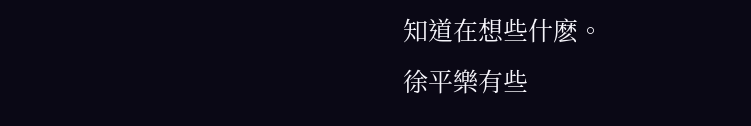知道在想些什麽。
徐平樂有些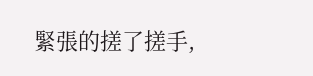緊張的搓了搓手,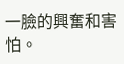一臉的興奮和害怕。